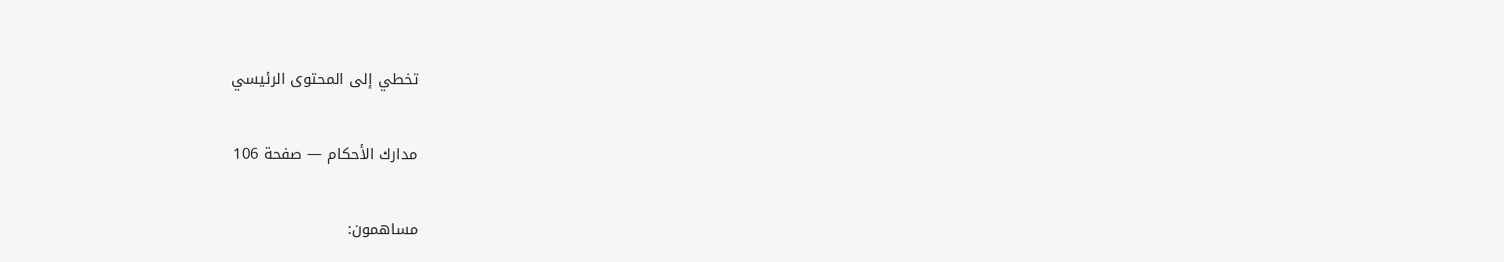تخطي إلى المحتوى الرئيسي

مدارك الأحكام — صفحة 106

مساهمون: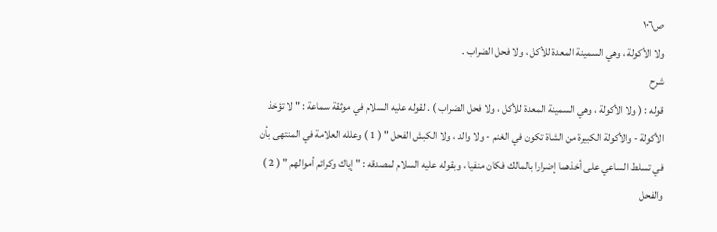ص١٠٦
ولا الأكولة ، وهي السمينة المعدة للأكل ، ولا فحل الضراب .
شرح
قوله : ( ولا الأكولة ، وهي السمينة المعدة للأكل ، ولا فحل الضراب ) . لقوله عليه السلام في موثقة سماعة : " لا تؤخذ الأكولة - والأكولة الكبيرة من الشاة تكون في الغنم - ولا والد ، ولا الكبش الفحل " ( 1 ) وعلله العلامة في المنتهى بأن في تسلط الساعي على أخذهما إضرارا بالمالك فكان منفيا ، وبقوله عليه السلام لمصدقه : " إياك وكرائم أموالهم " ( 2 ) والفحل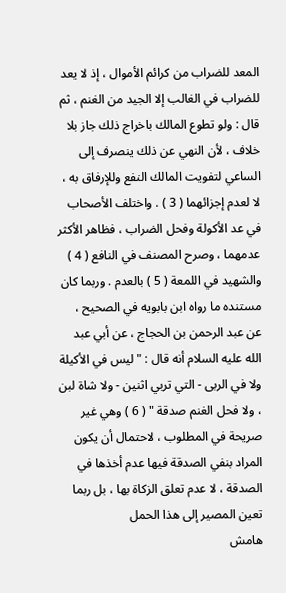المعد للضراب من كرائم الأموال ، إذ لا يعد للضراب في الغالب إلا الجيد من الغنم ، ثم قال : ولو تطوع المالك باخراج ذلك جاز بلا خلاف ، لأن النهي عن ذلك ينصرف إلى الساعي لتفويت المالك النفع وللإرفاق به ، لا لعدم إجزائهما ( 3 ) . واختلف الأصحاب في عد الأكولة وفحل الضراب ، فظاهر الأكثر عدمهما ، وصرح المصنف في النافع ( 4 ) والشهيد في اللمعة ( 5 ) بالعدم . وربما كان مستنده ما رواه ابن بابويه في الصحيح ، عن عبد الرحمن بن الحجاج ، عن أبي عبد الله عليه السلام أنه قال : " ليس في الأكيلة ولا في الربى - التي تربي اثنين - ولا شاة لبن ، ولا فحل الغنم صدقة " ( 6 ) وهي غير صريحة في المطلوب ، لاحتمال أن يكون المراد بنفي الصدقة فيها عدم أخذها في الصدقة ، لا عدم تعلق الزكاة بها ، بل ربما تعين المصير إلى هذا الحمل
هامش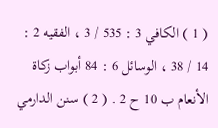( 1 ) الكافي 3 : 535 / 3 ، الفقيه 2 : 14 / 38 ، الوسائل 6 : 84 أبواب زكاة الأنعام ب 10 ح 2 . ( 2 ) سنن الدارمي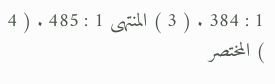1 : 384 . ( 3 ) المنتهى 1 : 485 . ( 4 ) المختصر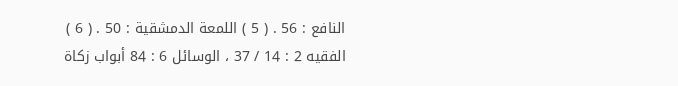النافع : 56 . ( 5 ) اللمعة الدمشقية : 50 . ( 6 ) الفقيه 2 : 14 / 37 ، الوسائل 6 : 84 أبواب زكاة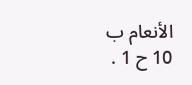الأنعام ب 10 ح 1 .